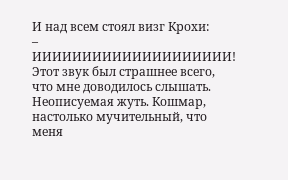И над всем стоял визг Крохи:
– ИИИИИИИИИИИИИИИИИИИИ!
Этот звук был страшнее всего, что мне доводилось слышать. Неописуемая жуть. Кошмар, настолько мучительный, что меня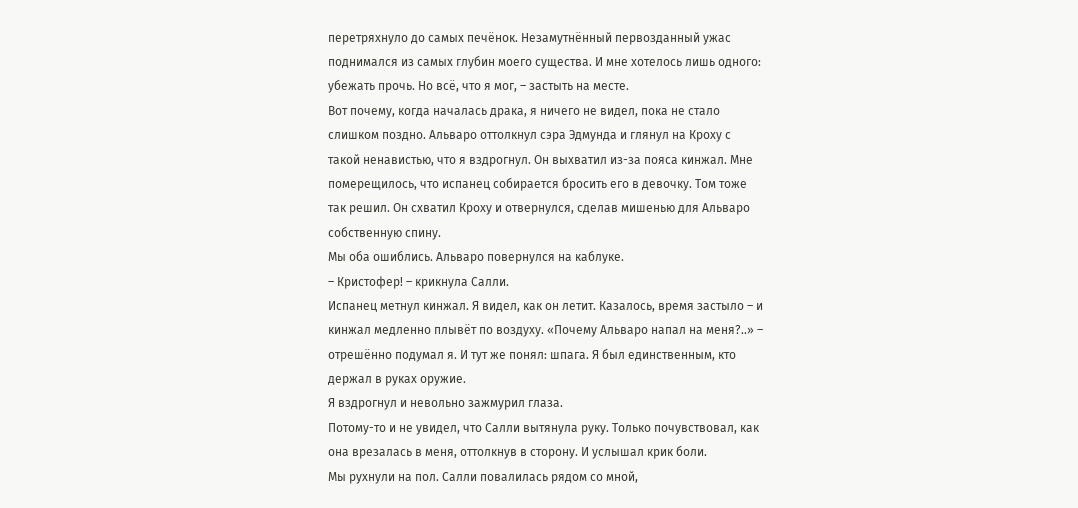перетряхнуло до самых печёнок. Незамутнённый первозданный ужас поднимался из самых глубин моего существа. И мне хотелось лишь одного: убежать прочь. Но всё, что я мог, – застыть на месте.
Вот почему, когда началась драка, я ничего не видел, пока не стало слишком поздно. Альваро оттолкнул сэра Эдмунда и глянул на Кроху с такой ненавистью, что я вздрогнул. Он выхватил из-за пояса кинжал. Мне померещилось, что испанец собирается бросить его в девочку. Том тоже так решил. Он схватил Кроху и отвернулся, сделав мишенью для Альваро собственную спину.
Мы оба ошиблись. Альваро повернулся на каблуке.
– Кристофер! – крикнула Салли.
Испанец метнул кинжал. Я видел, как он летит. Казалось, время застыло – и кинжал медленно плывёт по воздуху. «Почему Альваро напал на меня?..» – отрешённо подумал я. И тут же понял: шпага. Я был единственным, кто держал в руках оружие.
Я вздрогнул и невольно зажмурил глаза.
Потому-то и не увидел, что Салли вытянула руку. Только почувствовал, как она врезалась в меня, оттолкнув в сторону. И услышал крик боли.
Мы рухнули на пол. Салли повалилась рядом со мной,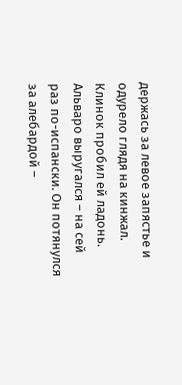держась за левое запястье и одурело глядя на кинжал. Клинок пробил ей ладонь.
Альваро выругался – на сей раз по-испански. Он потянулся за алебардой –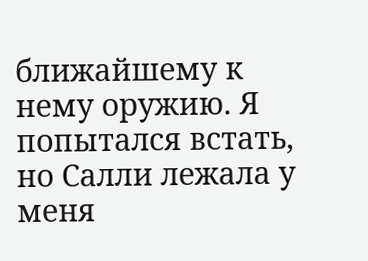ближайшему к нему оружию. Я попытался встать, но Салли лежала у меня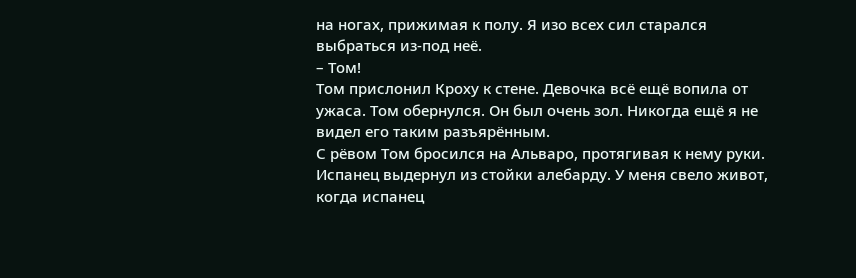на ногах, прижимая к полу. Я изо всех сил старался выбраться из-под неё.
– Том!
Том прислонил Кроху к стене. Девочка всё ещё вопила от ужаса. Том обернулся. Он был очень зол. Никогда ещё я не видел его таким разъярённым.
С рёвом Том бросился на Альваро, протягивая к нему руки. Испанец выдернул из стойки алебарду. У меня свело живот, когда испанец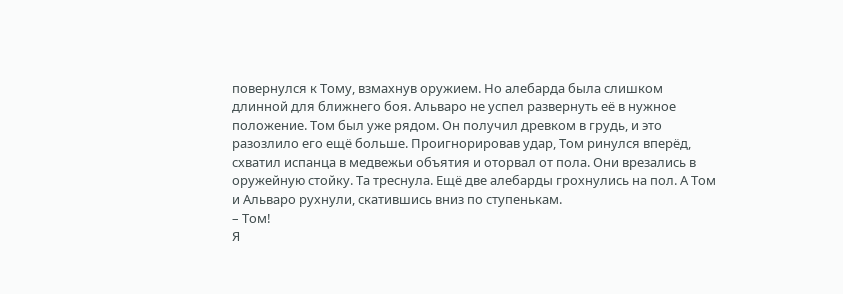повернулся к Тому, взмахнув оружием. Но алебарда была слишком длинной для ближнего боя. Альваро не успел развернуть её в нужное положение. Том был уже рядом. Он получил древком в грудь, и это разозлило его ещё больше. Проигнорировав удар, Том ринулся вперёд, схватил испанца в медвежьи объятия и оторвал от пола. Они врезались в оружейную стойку. Та треснула. Ещё две алебарды грохнулись на пол. А Том и Альваро рухнули, скатившись вниз по ступенькам.
– Том!
Я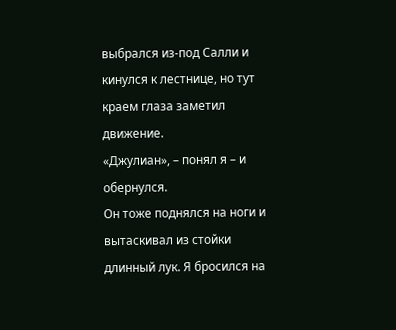выбрался из-под Салли и кинулся к лестнице, но тут краем глаза заметил движение.
«Джулиан», – понял я – и обернулся.
Он тоже поднялся на ноги и вытаскивал из стойки длинный лук. Я бросился на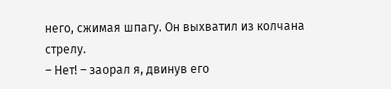него, сжимая шпагу. Он выхватил из колчана стрелу.
– Нет! – заорал я, двинув его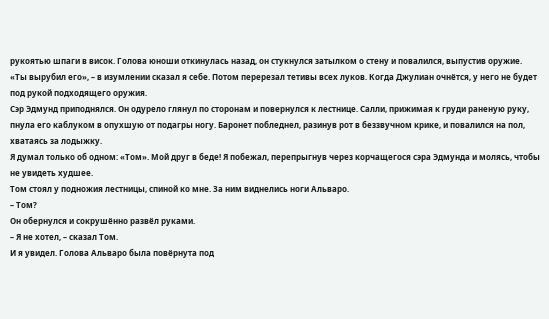рукоятью шпаги в висок. Голова юноши откинулась назад, он стукнулся затылком о стену и повалился, выпустив оружие.
«Ты вырубил его», – в изумлении сказал я себе. Потом перерезал тетивы всех луков. Когда Джулиан очнётся, у него не будет под рукой подходящего оружия.
Сэр Эдмунд приподнялся. Он одурело глянул по сторонам и повернулся к лестнице. Салли, прижимая к груди раненую руку, пнула его каблуком в опухшую от подагры ногу. Баронет побледнел, разинув рот в беззвучном крике, и повалился на пол, хватаясь за лодыжку.
Я думал только об одном: «Том». Мой друг в беде! Я побежал, перепрыгнув через корчащегося сэра Эдмунда и молясь, чтобы не увидеть худшее.
Том стоял у подножия лестницы, спиной ко мне. За ним виднелись ноги Альваро.
– Том?
Он обернулся и сокрушённо развёл руками.
– Я не хотел, – сказал Том.
И я увидел. Голова Альваро была повёрнута под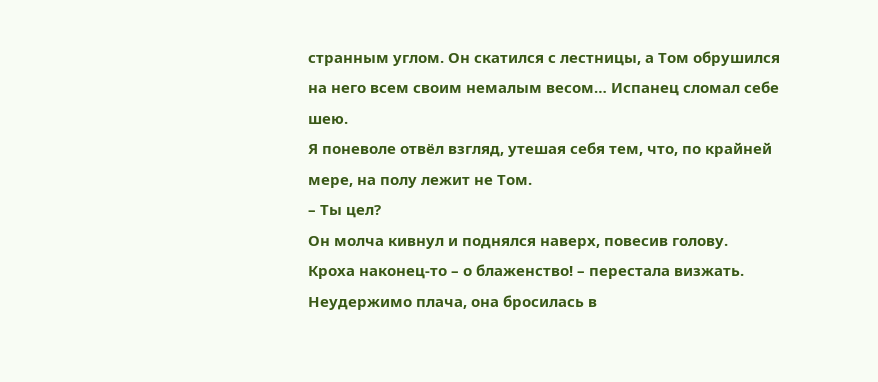странным углом. Он скатился с лестницы, а Том обрушился на него всем своим немалым весом… Испанец сломал себе шею.
Я поневоле отвёл взгляд, утешая себя тем, что, по крайней мере, на полу лежит не Том.
– Ты цел?
Он молча кивнул и поднялся наверх, повесив голову.
Кроха наконец-то – о блаженство! – перестала визжать. Неудержимо плача, она бросилась в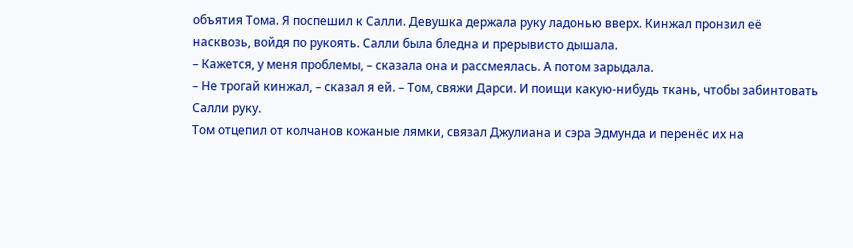объятия Тома. Я поспешил к Салли. Девушка держала руку ладонью вверх. Кинжал пронзил её насквозь, войдя по рукоять. Салли была бледна и прерывисто дышала.
– Кажется, у меня проблемы, – сказала она и рассмеялась. А потом зарыдала.
– Не трогай кинжал, – сказал я ей. – Том, свяжи Дарси. И поищи какую-нибудь ткань, чтобы забинтовать Салли руку.
Том отцепил от колчанов кожаные лямки, связал Джулиана и сэра Эдмунда и перенёс их на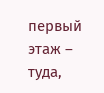первый этаж – туда,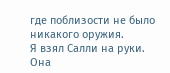где поблизости не было никакого оружия.
Я взял Салли на руки. Она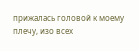прижалась головой к моему плечу, изо всех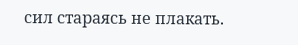сил стараясь не плакать.